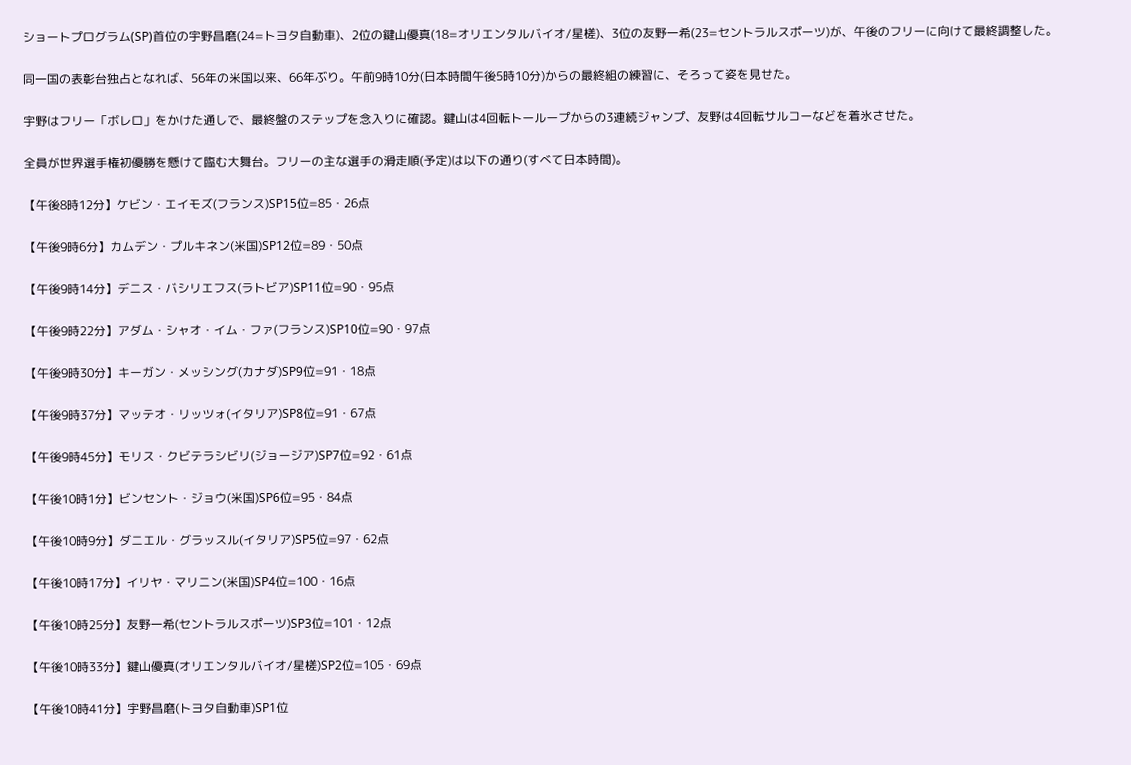ショートプログラム(SP)首位の宇野昌磨(24=トヨタ自動車)、2位の鍵山優真(18=オリエンタルバイオ/星槎)、3位の友野一希(23=セントラルスポーツ)が、午後のフリーに向けて最終調整した。

同一国の表彰台独占となれば、56年の米国以来、66年ぶり。午前9時10分(日本時間午後5時10分)からの最終組の練習に、そろって姿を見せた。

宇野はフリー「ボレロ」をかけた通しで、最終盤のステップを念入りに確認。鍵山は4回転トーループからの3連続ジャンプ、友野は4回転サルコーなどを着氷させた。

全員が世界選手権初優勝を懸けて臨む大舞台。フリーの主な選手の滑走順(予定)は以下の通り(すべて日本時間)。

【午後8時12分】ケビン・エイモズ(フランス)SP15位=85・26点

【午後9時6分】カムデン・プルキネン(米国)SP12位=89・50点

【午後9時14分】デニス・バシリエフス(ラトビア)SP11位=90・95点

【午後9時22分】アダム・シャオ・イム・ファ(フランス)SP10位=90・97点

【午後9時30分】キーガン・メッシング(カナダ)SP9位=91・18点

【午後9時37分】マッテオ・リッツォ(イタリア)SP8位=91・67点

【午後9時45分】モリス・クビテラシビリ(ジョージア)SP7位=92・61点

【午後10時1分】ビンセント・ジョウ(米国)SP6位=95・84点

【午後10時9分】ダニエル・グラッスル(イタリア)SP5位=97・62点

【午後10時17分】イリヤ・マリニン(米国)SP4位=100・16点

【午後10時25分】友野一希(セントラルスポーツ)SP3位=101・12点

【午後10時33分】鍵山優真(オリエンタルバイオ/星槎)SP2位=105・69点

【午後10時41分】宇野昌磨(トヨタ自動車)SP1位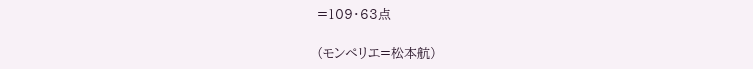=109・63点

(モンペリエ=松本航)